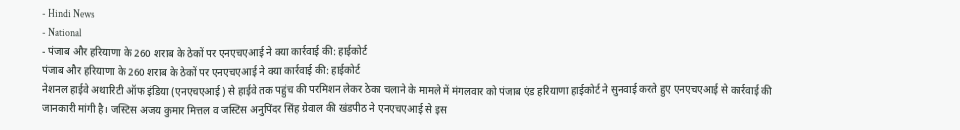- Hindi News
- National
- पंजाब और हरियाणा के 260 शराब के ठेकों पर एनएचएआई ने क्या कार्रवाई की: हाईकोर्ट
पंजाब और हरियाणा के 260 शराब के ठेकों पर एनएचएआई ने क्या कार्रवाई की: हाईकोर्ट
नेशनल हाईवे अथारिटी ऑफ इंडिया (एनएचएआई) से हाईवे तक पहुंच की परमिशन लेकर ठेका चलाने के मामले में मंगलवार को पंजाब एंड हरियाणा हाईकोर्ट ने सुनवाई करते हुए एनएचएआई से कार्रवाई की जानकारी मांगी है। जस्टिस अजय कुमार मित्तल व जस्टिस अनुपिंदर सिंह ग्रेवाल की खंडपीठ ने एनएचएआई से इस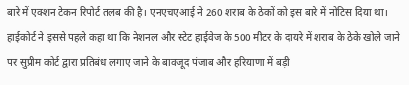बारे में एक्शन टेकन रिपोर्ट तलब की है। एनएचएआई ने 260 शराब के ठेकों को इस बारे में नोटिस दिया था। हाईकोर्ट ने इससे पहले कहा था कि नेशनल और स्टेट हाईवेज के 500 मीटर के दायरे में शराब के ठेके खोले जाने पर सुप्रीम कोर्ट द्वारा प्रतिबंध लगाए जाने के बावजूद पंजाब और हरियाणा में बड़ी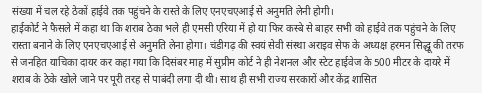संख्या में चल रहे ठेकों हाईवे तक पहुंचने के रास्ते के लिए एनएचएआई से अनुमति लेनी होगी।
हाईकोर्ट ने फैसले में कहा था कि शराब ठेका भले ही एमसी एरिया में हो या फिर कस्बे से बाहर सभी को हाईवे तक पहुंचने के लिए रास्ता बनाने के लिए एनएचएआई से अनुमति लेना होगा। चंडीगढ़ की स्वयं सेवी संस्था अराइव सेफ के अध्यक्ष हरमन सिद्धू की तरफ से जनहित याचिका दायर कर कहा गया कि दिसंबर माह में सुप्रीम कोर्ट ने ही नेशनल और स्टेट हाईवेज के 500 मीटर के दायरे में शराब के ठेके खोले जाने पर पूरी तरह से पाबंदी लगा दी थी। साथ ही सभी राज्य सरकारों और केंद्र शासित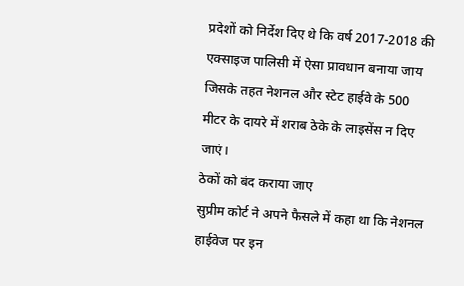प्रदेशों को निर्देश दिए थे कि वर्ष 2017-2018 की एक्साइज पालिसी में ऐसा प्रावधान बनाया जाय जिसके तहत नेशनल और स्टेट हाईवे के 500 मीटर के दायरे में शराब ठेके के लाइसेंस न दिए जाएं।
ठेकों को बंद कराया जाए
सुप्रीम कोर्ट ने अपने फैसले में कहा था कि नेशनल हाईवेज पर इन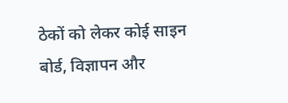ठेकों को लेकर कोई साइन बोर्ड, विज्ञापन और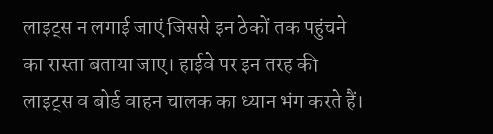लाइट्स न लगाई जाएं जिससे इन ठेकों तक पहुंचने का रास्ता बताया जाए। हाईवे पर इन तरह की लाइट्स व बोर्ड वाहन चालक का ध्यान भंग करते हैं।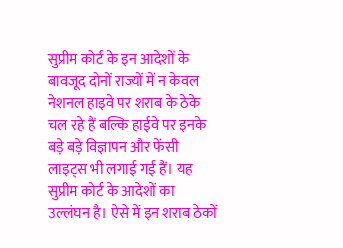सुप्रीम कोर्ट के इन आदेशों के बावजूद दोनों राज्यों में न केवल नेशनल हाइवे पर शराब के ठेके चल रहे हैं बल्कि हाईवे पर इनके बड़े बड़े विज्ञापन और फेंसी लाइट्स भी लगाई गई हैं। यह सुप्रीम कोर्ट के आदेशों का उल्लंघन है। ऐसे में इन शराब ठेकों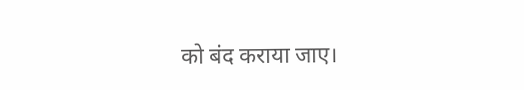को बंद कराया जाए।